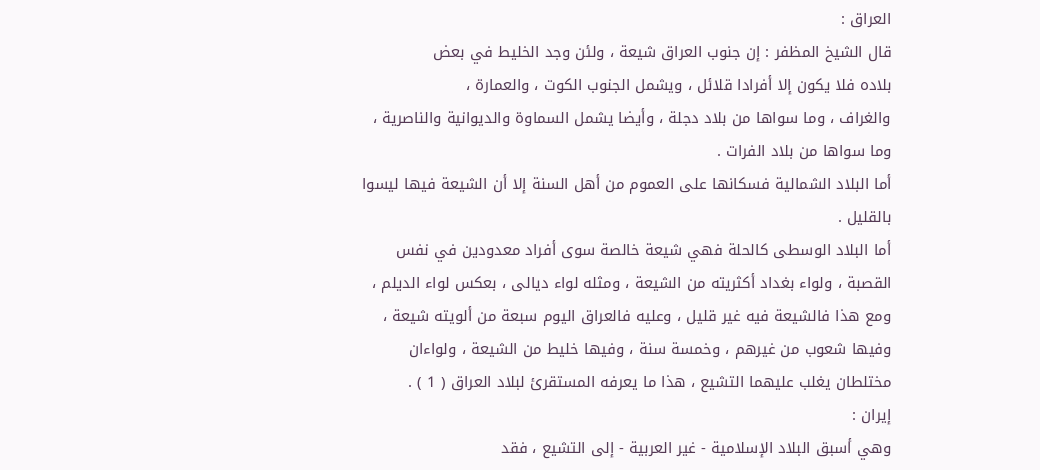العراق :
قال الشيخ المظفر : إن جنوب العراق شيعة ، ولئن وجد الخليط في بعض
بلاده فلا يكون إلا أفرادا قلائل ، ويشمل الجنوب الكوت ، والعمارة ،
والغراف ، وما سواها من بلاد دجلة ، وأيضا يشمل السماوة والديوانية والناصرية ،
وما سواها من بلاد الفرات .
أما البلاد الشمالية فسكانها على العموم من أهل السنة إلا أن الشيعة فيها ليسوا
بالقليل .
أما البلاد الوسطى كالحلة فهي شيعة خالصة سوى أفراد معدودين في نفس
القصبة ، ولواء بغداد أكثريته من الشيعة ، ومثله لواء ديالى ، بعكس لواء الديلم ،
ومع هذا فالشيعة فيه غير قليل ، وعليه فالعراق اليوم سبعة من ألويته شيعة ،
وفيها شعوب من غيرهم ، وخمسة سنة ، وفيها خليط من الشيعة ، ولواءان
مختلطان يغلب عليهما التشيع ، هذا ما يعرفه المستقرئ لبلاد العراق ( 1 ) .
إيران :
وهي أسبق البلاد الإسلامية - غير العربية - إلى التشيع ، فقد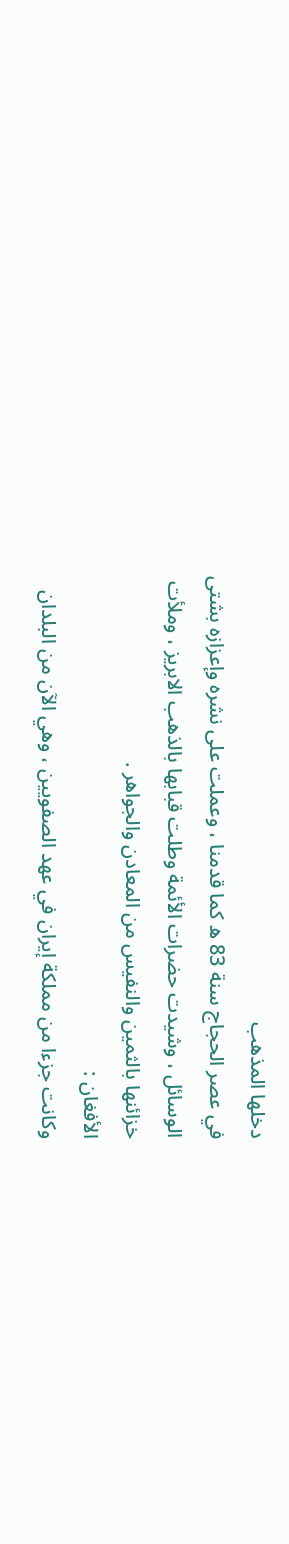دخلها المذهب
في عصر الحجاج سنة 83 ه كما قدمنا ، وعملت على نشره وإعزازه بشتى
الوسائل ، وشيدت حضرات الأئمة وطلت قبابها بالذهب الابريز ، وملأت
خزائنها بالثمين والنفيس من المعادن والجواهر .
الأفغان :
وكانت جزءا من مملكة إيران في عهد الصفويين ، وهي الآن من البلدان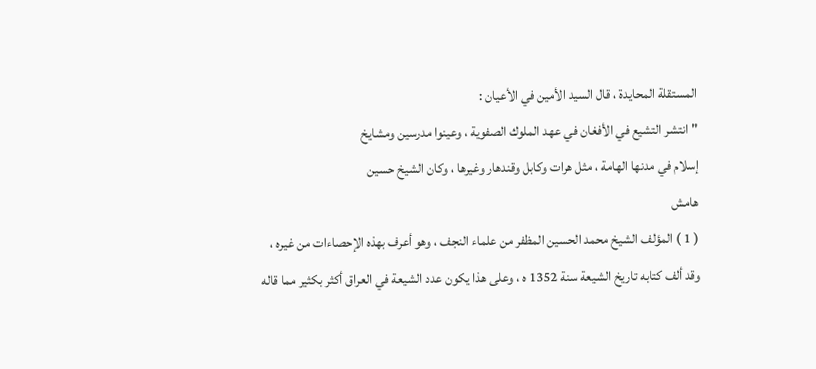المستقلة المحايدة ، قال السيد الأمين في الأعيان :
" انتشر التشيع في الأفغان في عهد الملوك الصفوية ، وعينوا مدرسين ومشايخ
إسلام في مدنها الهامة ، مثل هرات وكابل وقندهار وغيرها ، وكان الشيخ حسين
هامش
( 1 ) المؤلف الشيخ محمد الحسين المظفر من علماء النجف ، وهو أعرف بهذه الإحصاءات من غيره ،
وقد ألف كتابه تاريخ الشيعة سنة 1352 ه ، وعلى هذا يكون عدد الشيعة في العراق أكثر بكثير مما قاله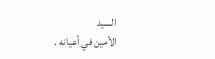السيد
الأمين في أعيانه .